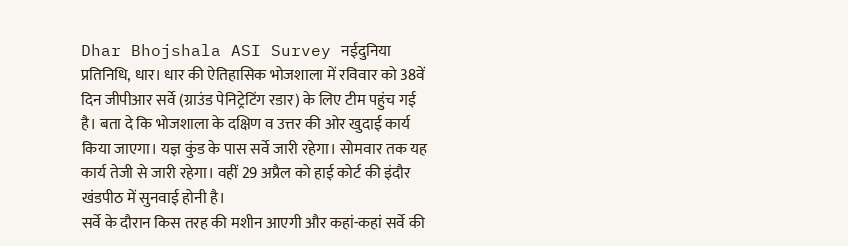Dhar Bhojshala ASI Survey नईदुनिया प्रतिनिधि, धार। धार की ऐतिहासिक भोजशाला में रविवार को 38वें दिन जीपीआर सर्वे (ग्राउंड पेनिट्रेटिंग रडार) के लिए टीम पहुंच गई है। बता दे कि भोजशाला के दक्षिण व उत्तर की ओर खुदाई कार्य किया जाएगा। यज्ञ कुंड के पास सर्वे जारी रहेगा। सोमवार तक यह कार्य तेजी से जारी रहेगा। वहीं 29 अप्रैल को हाई कोर्ट की इंदौर खंडपीठ में सुनवाई होनी है।
सर्वे के दौरान किस तरह की मशीन आएगी और कहां-कहां सर्वे की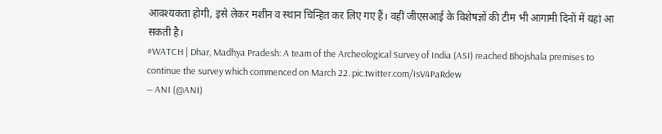आवश्यकता होगी, इसे लेकर मशीन व स्थान चिन्हित कर लिए गए हैं। वहीं जीएसआई के विशेषज्ञों की टीम भी आगामी दिनों में यहां आ सकती है।
#WATCH | Dhar, Madhya Pradesh: A team of the Archeological Survey of India (ASI) reached Bhojshala premises to continue the survey which commenced on March 22. pic.twitter.com/IsV4PaRdew
— ANI (@ANI)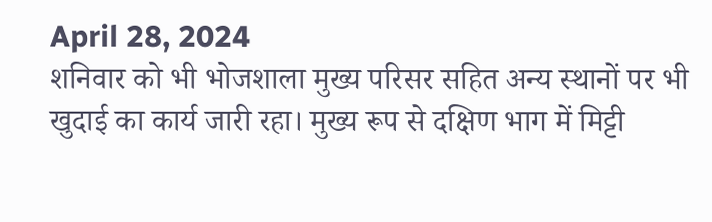April 28, 2024
शनिवार को भी भोजशाला मुख्य परिसर सहित अन्य स्थानों पर भी खुदाई का कार्य जारी रहा। मुख्य रूप से दक्षिण भाग में मिट्टी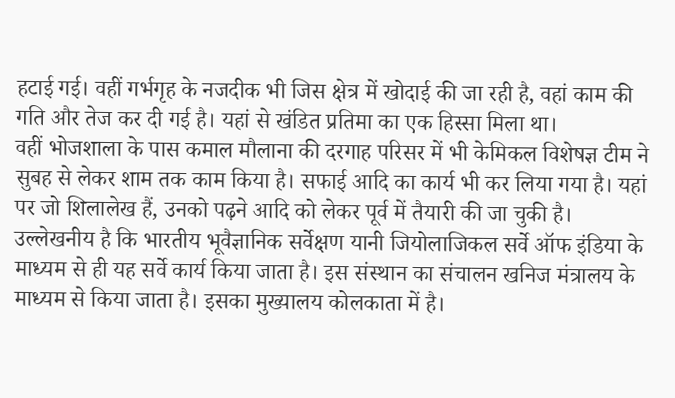हटाई गई। वहीं गर्भगृह के नजदीक भी जिस क्षेत्र में खोदाई की जा रही है, वहां काम की गति और तेज कर दी गई है। यहां से खंडित प्रतिमा का एक हिस्सा मिला था।
वहीं भोजशाला के पास कमाल मौलाना की दरगाह परिसर में भी केमिकल विशेषज्ञ टीम ने सुबह से लेकर शाम तक काम किया है। सफाई आदि का कार्य भी कर लिया गया है। यहां पर जो शिलालेख हैं, उनको पढ़ने आदि को लेकर पूर्व में तैयारी की जा चुकी है।
उल्लेखनीय है कि भारतीय भूवैज्ञानिक सर्वेक्षण यानी जियोलाजिकल सर्वे ऑफ इंडिया के माध्यम से ही यह सर्वे कार्य किया जाता है। इस संस्थान का संचालन खनिज मंत्रालय के माध्यम से किया जाता है। इसका मुख्यालय कोलकाता में है।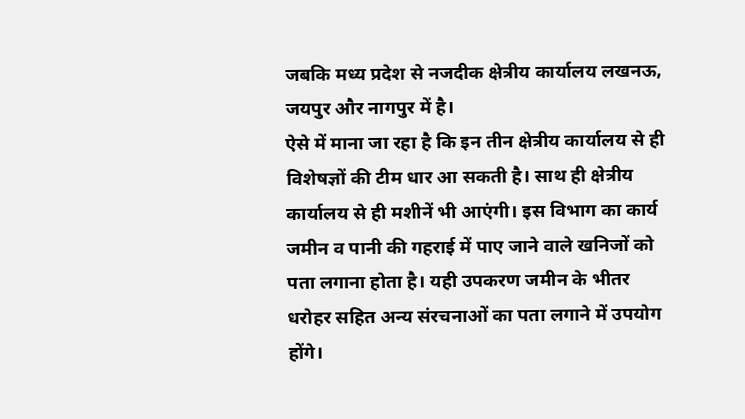जबकि मध्य प्रदेश से नजदीक क्षेत्रीय कार्यालय लखनऊ, जयपुर और नागपुर में है।
ऐसे में माना जा रहा है कि इन तीन क्षेत्रीय कार्यालय से ही विशेषज्ञों की टीम धार आ सकती है। साथ ही क्षेत्रीय कार्यालय से ही मशीनें भी आएंगी। इस विभाग का कार्य जमीन व पानी की गहराई में पाए जाने वाले खनिजों को पता लगाना होता है। यही उपकरण जमीन के भीतर धरोहर सहित अन्य संरचनाओं का पता लगाने में उपयोग होंगे।